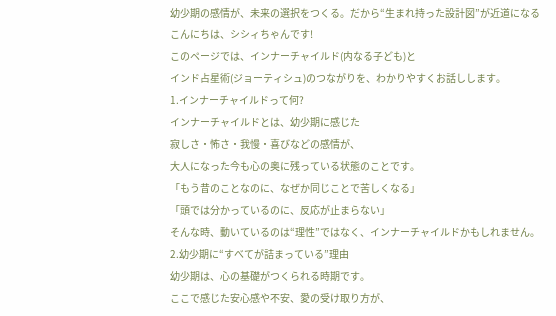幼少期の感情が、未来の選択をつくる。だから“生まれ持った設計図”が近道になる
こんにちは、シシィちゃんです!
このページでは、インナーチャイルド(内なる子ども)と
インド占星術(ジョーティシュ)のつながりを、わかりやすくお話しします。
1.インナーチャイルドって何?
インナーチャイルドとは、幼少期に感じた
寂しさ・怖さ・我慢・喜びなどの感情が、
大人になった今も心の奥に残っている状態のことです。
「もう昔のことなのに、なぜか同じことで苦しくなる」
「頭では分かっているのに、反応が止まらない」
そんな時、動いているのは“理性”ではなく、インナーチャイルドかもしれません。
2.幼少期に“すべてが詰まっている”理由
幼少期は、心の基礎がつくられる時期です。
ここで感じた安心感や不安、愛の受け取り方が、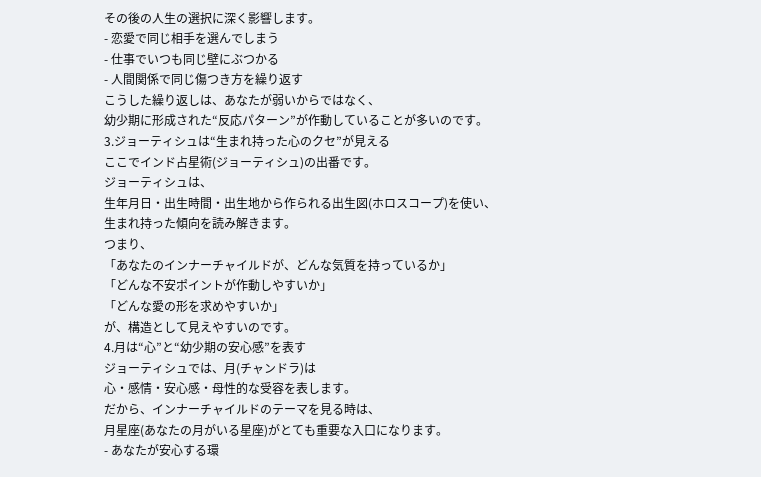その後の人生の選択に深く影響します。
- 恋愛で同じ相手を選んでしまう
- 仕事でいつも同じ壁にぶつかる
- 人間関係で同じ傷つき方を繰り返す
こうした繰り返しは、あなたが弱いからではなく、
幼少期に形成された“反応パターン”が作動していることが多いのです。
3.ジョーティシュは“生まれ持った心のクセ”が見える
ここでインド占星術(ジョーティシュ)の出番です。
ジョーティシュは、
生年月日・出生時間・出生地から作られる出生図(ホロスコープ)を使い、
生まれ持った傾向を読み解きます。
つまり、
「あなたのインナーチャイルドが、どんな気質を持っているか」
「どんな不安ポイントが作動しやすいか」
「どんな愛の形を求めやすいか」
が、構造として見えやすいのです。
4.月は“心”と“幼少期の安心感”を表す
ジョーティシュでは、月(チャンドラ)は
心・感情・安心感・母性的な受容を表します。
だから、インナーチャイルドのテーマを見る時は、
月星座(あなたの月がいる星座)がとても重要な入口になります。
- あなたが安心する環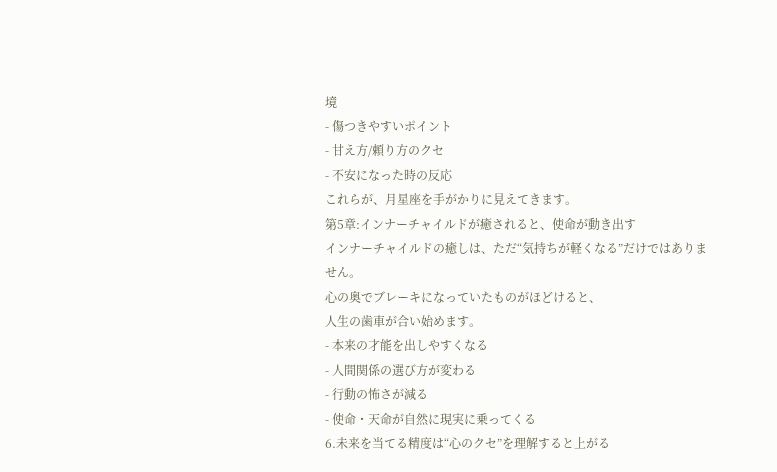境
- 傷つきやすいポイント
- 甘え方/頼り方のクセ
- 不安になった時の反応
これらが、月星座を手がかりに見えてきます。
第5章:インナーチャイルドが癒されると、使命が動き出す
インナーチャイルドの癒しは、ただ“気持ちが軽くなる”だけではありません。
心の奥でブレーキになっていたものがほどけると、
人生の歯車が合い始めます。
- 本来の才能を出しやすくなる
- 人間関係の選び方が変わる
- 行動の怖さが減る
- 使命・天命が自然に現実に乗ってくる
6.未来を当てる精度は“心のクセ”を理解すると上がる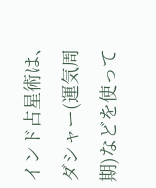インド占星術は、ダシャー(運気周期)などを使って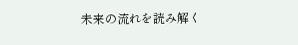未来の流れを読み解く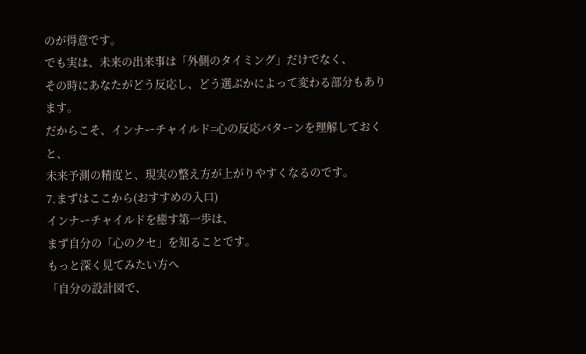のが得意です。
でも実は、未来の出来事は「外側のタイミング」だけでなく、
その時にあなたがどう反応し、どう選ぶかによって変わる部分もあります。
だからこそ、インナーチャイルド=心の反応パターンを理解しておくと、
未来予測の精度と、現実の整え方が上がりやすくなるのです。
7.まずはここから(おすすめの入口)
インナーチャイルドを癒す第一歩は、
まず自分の「心のクセ」を知ることです。
もっと深く見てみたい方へ
「自分の設計図で、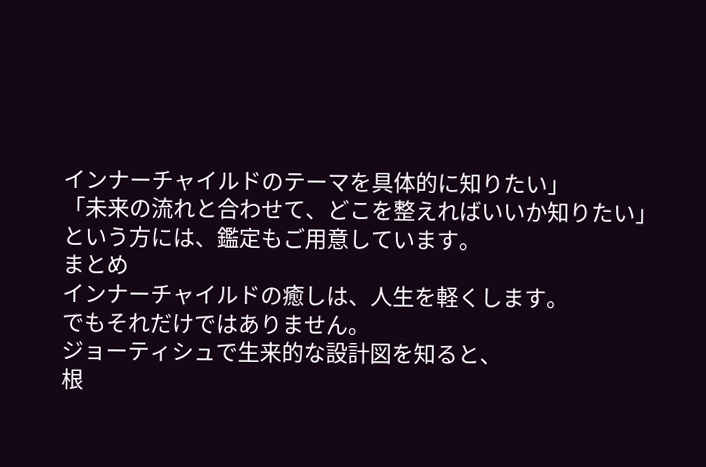インナーチャイルドのテーマを具体的に知りたい」
「未来の流れと合わせて、どこを整えればいいか知りたい」
という方には、鑑定もご用意しています。
まとめ
インナーチャイルドの癒しは、人生を軽くします。
でもそれだけではありません。
ジョーティシュで生来的な設計図を知ると、
根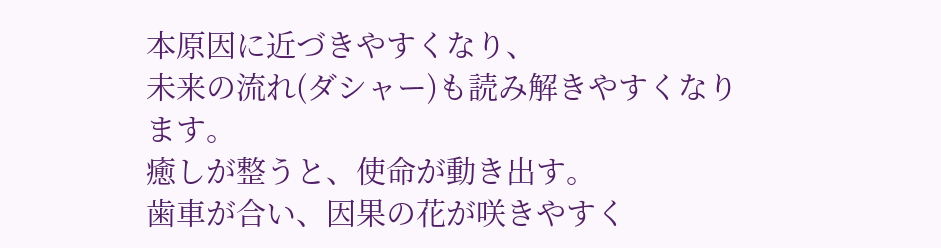本原因に近づきやすくなり、
未来の流れ(ダシャー)も読み解きやすくなります。
癒しが整うと、使命が動き出す。
歯車が合い、因果の花が咲きやすく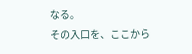なる。
その入口を、ここから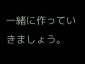一緒に作っていきましょう。